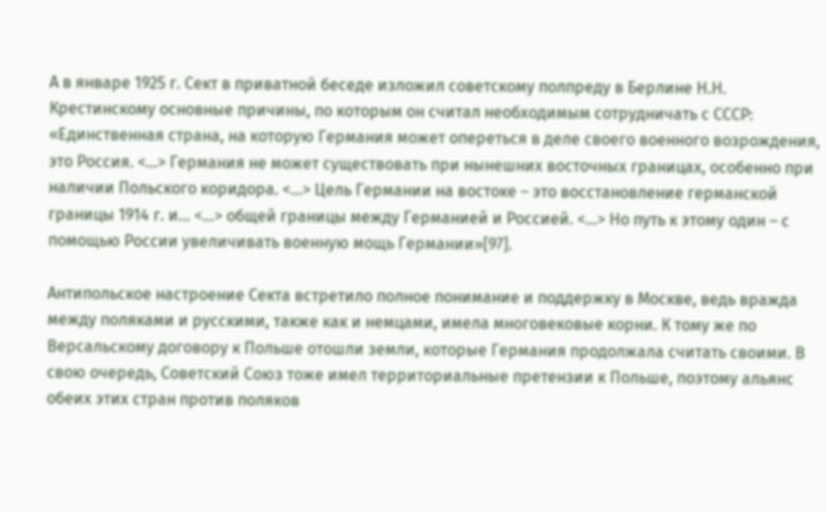А в январе 1925 г. Сект в приватной беседе изложил советскому полпреду в Берлине Н.Н. Крестинскому основные причины, по которым он считал необходимым сотрудничать с СССР: «Единственная страна, на которую Германия может опереться в деле своего военного возрождения, это Россия. <…> Германия не может существовать при нынешних восточных границах, особенно при наличии Польского коридора. <…> Цель Германии на востоке – это восстановление германской границы 1914 г. и… <…> общей границы между Германией и Россией. <…> Но путь к этому один – с помощью России увеличивать военную мощь Германии»[97].

Антипольское настроение Секта встретило полное понимание и поддержку в Москве, ведь вражда между поляками и русскими, также как и немцами, имела многовековые корни. К тому же по Версальскому договору к Польше отошли земли, которые Германия продолжала считать своими. В свою очередь, Советский Союз тоже имел территориальные претензии к Польше, поэтому альянс обеих этих стран против поляков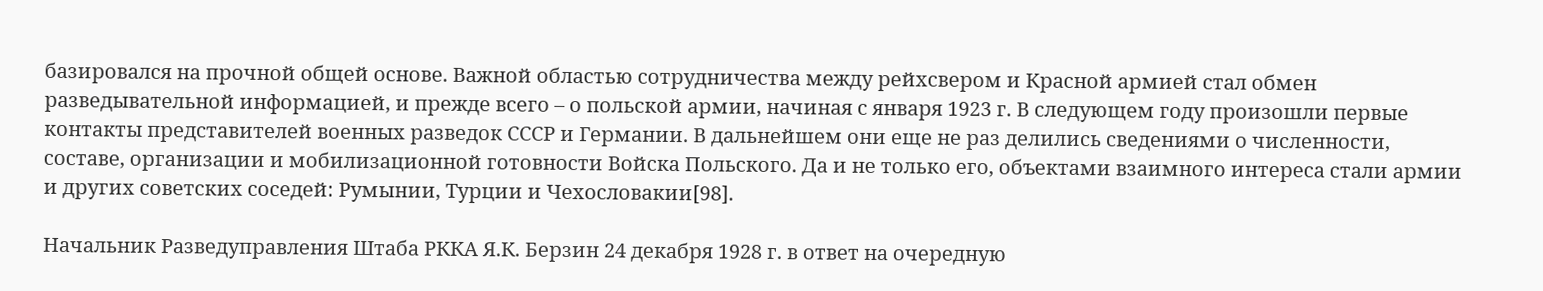базировался на прочной общей основе. Важной областью сотрудничества между рейхсвером и Красной армией стал обмен разведывательной информацией, и прежде всего – о польской армии, начиная с января 1923 г. В следующем году произошли первые контакты представителей военных разведок СССР и Германии. В дальнейшем они еще не раз делились сведениями о численности, составе, организации и мобилизационной готовности Войска Польского. Да и не только его, объектами взаимного интереса стали армии и других советских соседей: Румынии, Турции и Чехословакии[98].

Начальник Разведуправления Штаба РККА Я.К. Берзин 24 декабря 1928 г. в ответ на очередную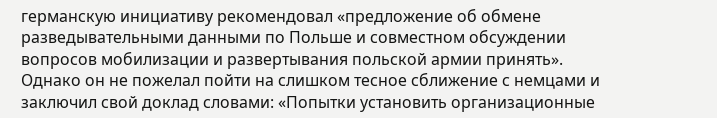германскую инициативу рекомендовал «предложение об обмене разведывательными данными по Польше и совместном обсуждении вопросов мобилизации и развертывания польской армии принять». Однако он не пожелал пойти на слишком тесное сближение с немцами и заключил свой доклад словами: «Попытки установить организационные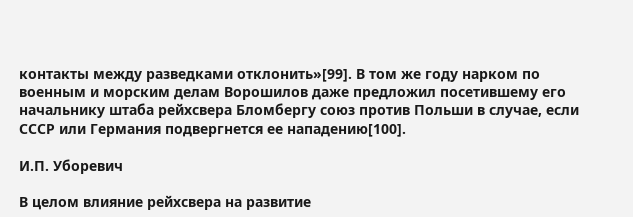контакты между разведками отклонить»[99]. В том же году нарком по военным и морским делам Ворошилов даже предложил посетившему его начальнику штаба рейхсвера Бломбергу союз против Польши в случае, если СССР или Германия подвергнется ее нападению[100].

И.П. Уборевич

В целом влияние рейхсвера на развитие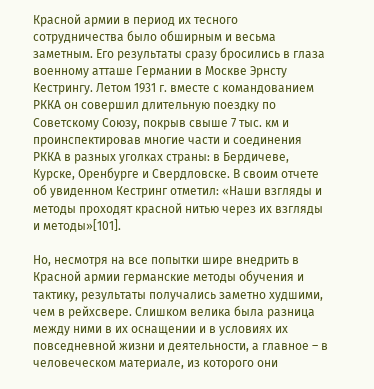Красной армии в период их тесного сотрудничества было обширным и весьма заметным. Его результаты сразу бросились в глаза военному атташе Германии в Москве Эрнсту Кестрингу. Летом 1931 г. вместе с командованием РККА он совершил длительную поездку по Советскому Союзу, покрыв свыше 7 тыс. км и проинспектировав многие части и соединения РККА в разных уголках страны: в Бердичеве, Курске, Оренбурге и Свердловске. В своим отчете об увиденном Кестринг отметил: «Наши взгляды и методы проходят красной нитью через их взгляды и методы»[101].

Но, несмотря на все попытки шире внедрить в Красной армии германские методы обучения и тактику, результаты получались заметно худшими, чем в рейхсвере. Слишком велика была разница между ними в их оснащении и в условиях их повседневной жизни и деятельности, а главное – в человеческом материале, из которого они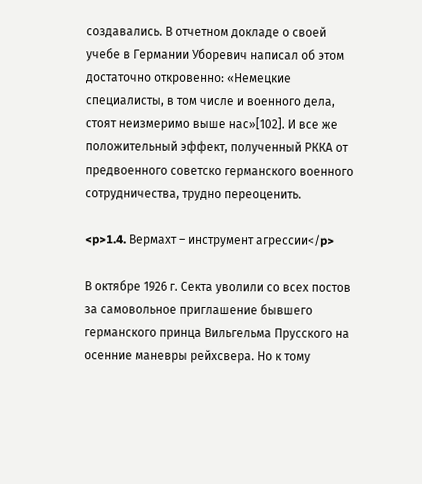создавались. В отчетном докладе о своей учебе в Германии Уборевич написал об этом достаточно откровенно: «Немецкие специалисты, в том числе и военного дела, стоят неизмеримо выше нас»[102]. И все же положительный эффект, полученный РККА от предвоенного советско германского военного сотрудничества, трудно переоценить.

<p>1.4. Вермахт – инструмент агрессии</p>

В октябре 1926 г. Секта уволили со всех постов за самовольное приглашение бывшего германского принца Вильгельма Прусского на осенние маневры рейхсвера. Но к тому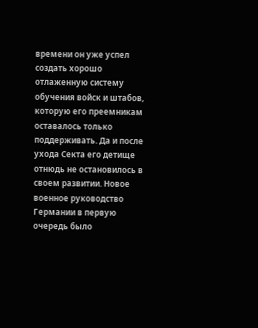времени он уже успел создать хорошо отлаженную систему обучения войск и штабов, которую его преемникам оставалось только поддерживать. Да и после ухода Секта его детище отнюдь не остановилось в своем развитии. Новое военное руководство Германии в первую очередь было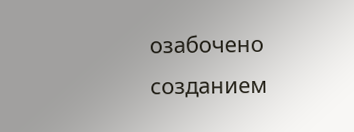озабочено созданием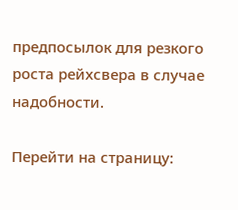предпосылок для резкого роста рейхсвера в случае надобности.

Перейти на страницу: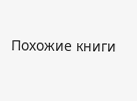Похожие книги